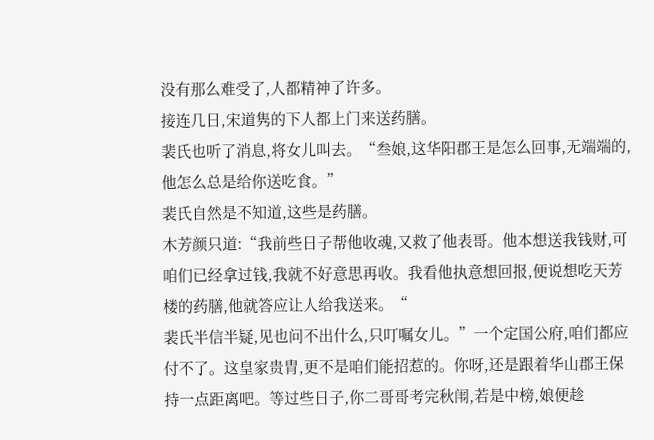没有那么难受了,人都精神了许多。
接连几日,宋道隽的下人都上门来送药膳。
裴氏也听了消息,将女儿叫去。“叁娘,这华阳郡王是怎么回事,无端端的,他怎么总是给你送吃食。”
裴氏自然是不知道,这些是药膳。
木芳颜只道:“我前些日子帮他收魂,又救了他表哥。他本想送我钱财,可咱们已经拿过钱,我就不好意思再收。我看他执意想回报,便说想吃天芳楼的药膳,他就答应让人给我送来。“
裴氏半信半疑,见也问不出什么,只叮嘱女儿。”一个定国公府,咱们都应付不了。这皇家贵胄,更不是咱们能招惹的。你呀,还是跟着华山郡王保持一点距离吧。等过些日子,你二哥哥考完秋闱,若是中榜,娘便趁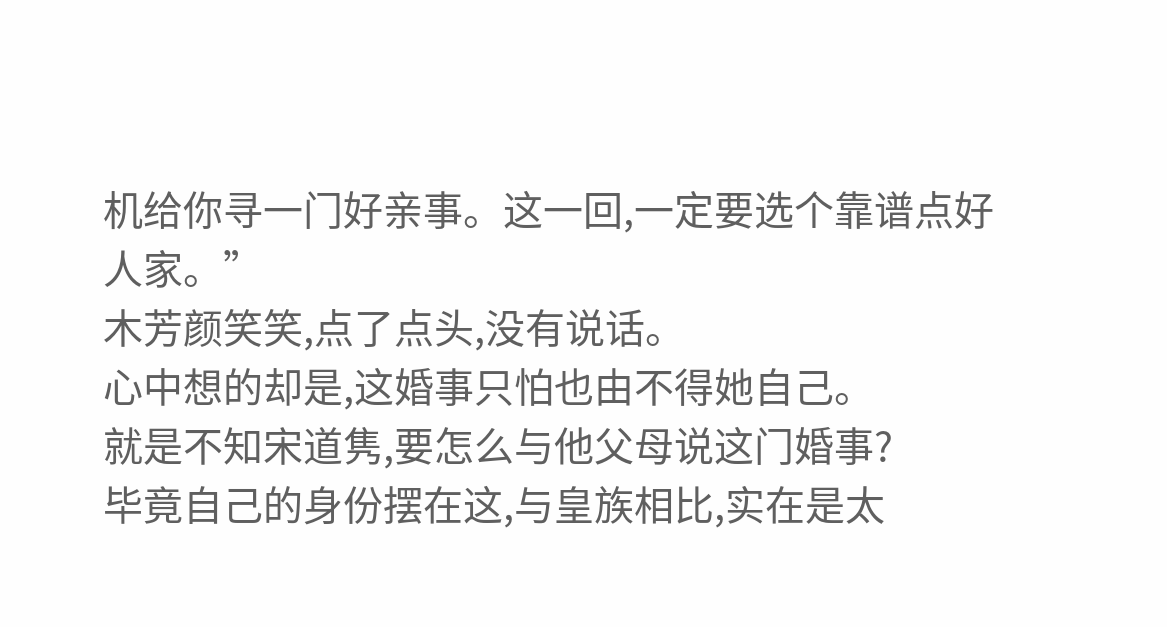机给你寻一门好亲事。这一回,一定要选个靠谱点好人家。”
木芳颜笑笑,点了点头,没有说话。
心中想的却是,这婚事只怕也由不得她自己。
就是不知宋道隽,要怎么与他父母说这门婚事?
毕竟自己的身份摆在这,与皇族相比,实在是太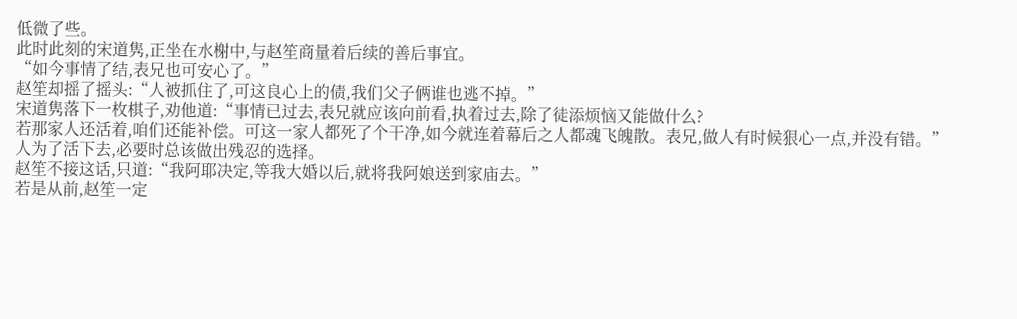低微了些。
此时此刻的宋道隽,正坐在水榭中,与赵笙商量着后续的善后事宜。
“如今事情了结,表兄也可安心了。”
赵笙却摇了摇头:“人被抓住了,可这良心上的债,我们父子俩谁也逃不掉。”
宋道隽落下一枚棋子,劝他道:“事情已过去,表兄就应该向前看,执着过去,除了徒添烦恼又能做什么?
若那家人还活着,咱们还能补偿。可这一家人都死了个干净,如今就连着幕后之人都魂飞魄散。表兄,做人有时候狠心一点,并没有错。”
人为了活下去,必要时总该做出残忍的选择。
赵笙不接这话,只道:“我阿耶决定,等我大婚以后,就将我阿娘送到家庙去。”
若是从前,赵笙一定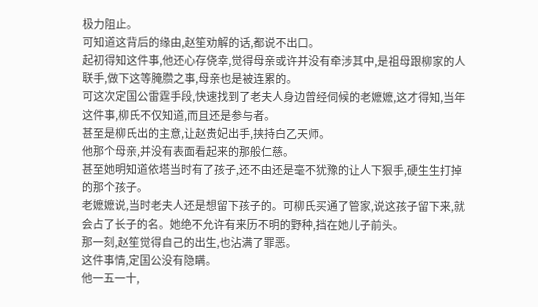极力阻止。
可知道这背后的缘由,赵笙劝解的话,都说不出口。
起初得知这件事,他还心存侥幸,觉得母亲或许并没有牵涉其中,是祖母跟柳家的人联手,做下这等腌臜之事,母亲也是被连累的。
可这次定国公雷霆手段,快速找到了老夫人身边曾经伺候的老嬷嬷,这才得知,当年这件事,柳氏不仅知道,而且还是参与者。
甚至是柳氏出的主意,让赵贵妃出手,挟持白乙天师。
他那个母亲,并没有表面看起来的那般仁慈。
甚至她明知道依塔当时有了孩子,还不由还是毫不犹豫的让人下狠手,硬生生打掉的那个孩子。
老嬷嬷说,当时老夫人还是想留下孩子的。可柳氏买通了管家,说这孩子留下来,就会占了长子的名。她绝不允许有来历不明的野种,挡在她儿子前头。
那一刻,赵笙觉得自己的出生,也沾满了罪恶。
这件事情,定国公没有隐瞒。
他一五一十,